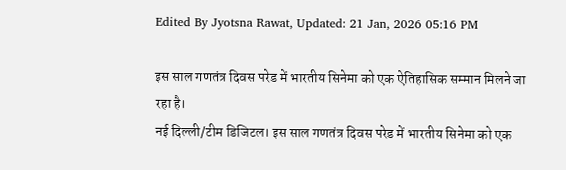Edited By Jyotsna Rawat, Updated: 21 Jan, 2026 05:16 PM

इस साल गणतंत्र दिवस परेड में भारतीय सिनेमा को एक ऐतिहासिक सम्मान मिलने जा रहा है।
नई दिल्ली/टीम डिजिटल। इस साल गणतंत्र दिवस परेड में भारतीय सिनेमा को एक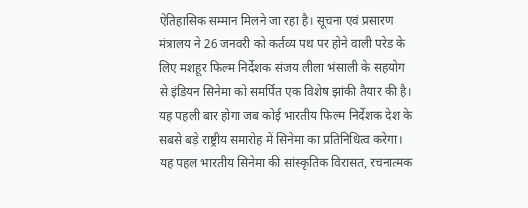ऐतिहासिक सम्मान मिलने जा रहा है। सूचना एवं प्रसारण मंत्रालय ने 26 जनवरी को कर्तव्य पथ पर होने वाली परेड के लिए मशहूर फिल्म निर्देशक संजय लीला भंसाली के सहयोग से इंडियन सिनेमा को समर्पित एक विशेष झांकी तैयार की है। यह पहली बार होगा जब कोई भारतीय फिल्म निर्देशक देश के सबसे बड़े राष्ट्रीय समारोह में सिनेमा का प्रतिनिधित्व करेगा।
यह पहल भारतीय सिनेमा की सांस्कृतिक विरासत, रचनात्मक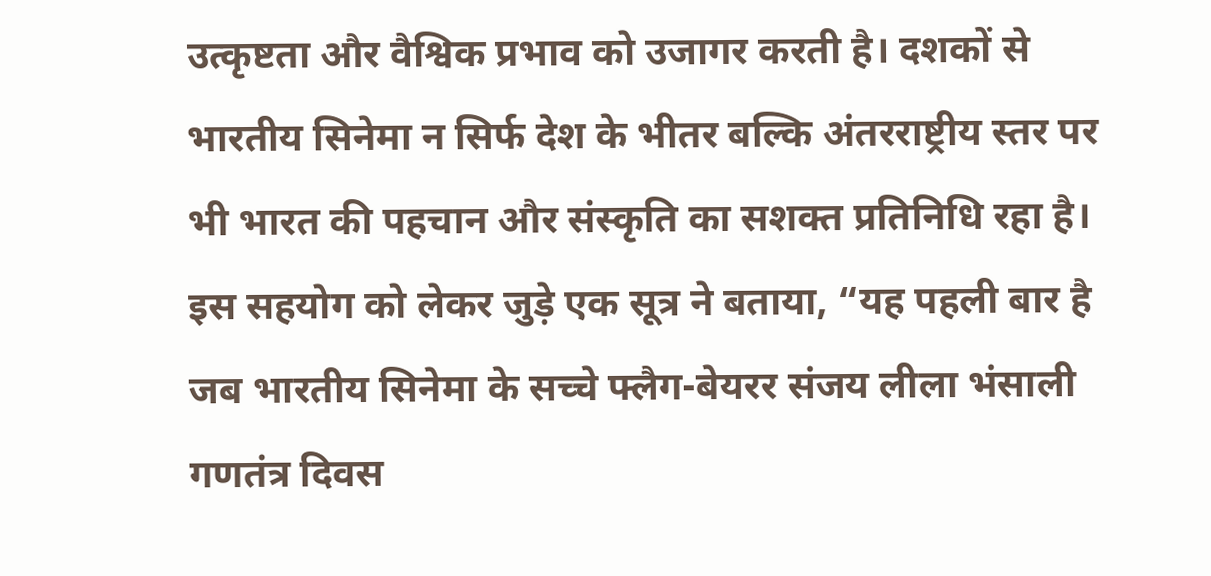उत्कृष्टता और वैश्विक प्रभाव को उजागर करती है। दशकों से भारतीय सिनेमा न सिर्फ देश के भीतर बल्कि अंतरराष्ट्रीय स्तर पर भी भारत की पहचान और संस्कृति का सशक्त प्रतिनिधि रहा है।
इस सहयोग को लेकर जुड़े एक सूत्र ने बताया, “यह पहली बार है जब भारतीय सिनेमा के सच्चे फ्लैग-बेयरर संजय लीला भंसाली गणतंत्र दिवस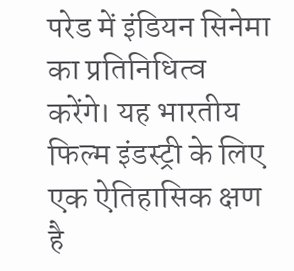परेड में इंडियन सिनेमा का प्रतिनिधित्व करेंगे। यह भारतीय फिल्म इंडस्ट्री के लिए एक ऐतिहासिक क्षण है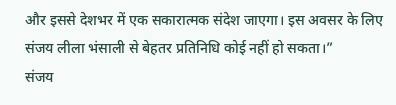और इससे देशभर में एक सकारात्मक संदेश जाएगा। इस अवसर के लिए संजय लीला भंसाली से बेहतर प्रतिनिधि कोई नहीं हो सकता।”
संजय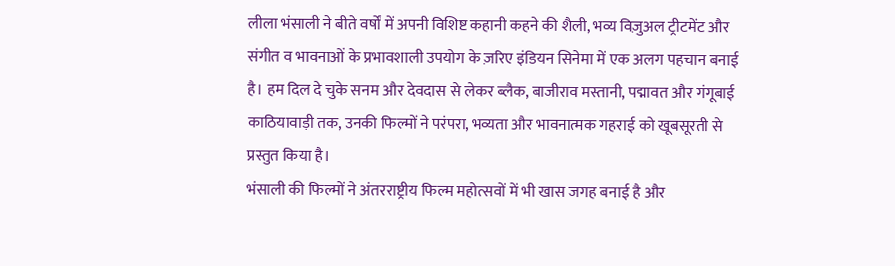लीला भंसाली ने बीते वर्षों में अपनी विशिष्ट कहानी कहने की शैली, भव्य विज़ुअल ट्रीटमेंट और संगीत व भावनाओं के प्रभावशाली उपयोग के ज़रिए इंडियन सिनेमा में एक अलग पहचान बनाई है। हम दिल दे चुके सनम और देवदास से लेकर ब्लैक, बाजीराव मस्तानी, पद्मावत और गंगूबाई काठियावाड़ी तक, उनकी फिल्मों ने परंपरा, भव्यता और भावनात्मक गहराई को खूबसूरती से प्रस्तुत किया है।
भंसाली की फिल्मों ने अंतरराष्ट्रीय फिल्म महोत्सवों में भी खास जगह बनाई है और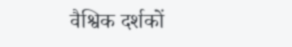वैश्विक दर्शकों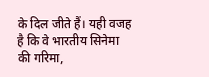के दिल जीते हैं। यही वजह है कि वे भारतीय सिनेमा की गरिमा,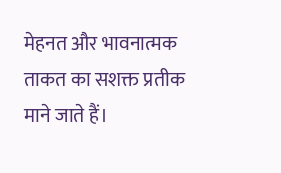मेहनत और भावनात्मक ताकत का सशक्त प्रतीक माने जाते हैं।